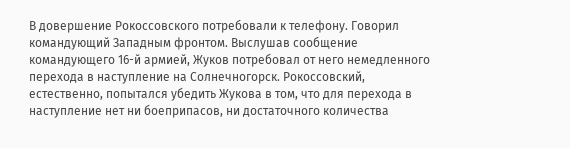В довершение Рокоссовского потребовали к телефону. Говорил командующий Западным фронтом. Выслушав сообщение командующего 16-й армией, Жуков потребовал от него немедленного перехода в наступление на Солнечногорск. Рокоссовский, естественно, попытался убедить Жукова в том, что для перехода в наступление нет ни боеприпасов, ни достаточного количества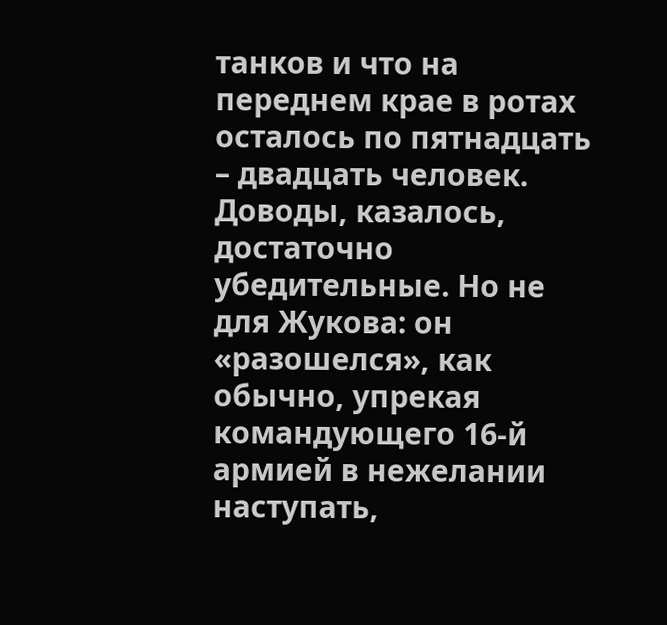танков и что на переднем крае в ротах осталось по пятнадцать – двадцать человек. Доводы, казалось, достаточно убедительные. Но не для Жукова: он «разошелся», как обычно, упрекая командующего 16-й армией в нежелании наступать,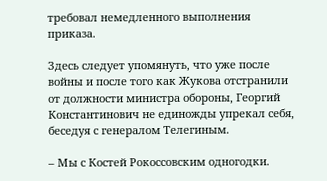требовал немедленного выполнения приказа.

Здесь следует упомянуть, что уже после войны и после того как Жукова отстранили от должности министра обороны, Георгий Константинович не единожды упрекал себя, беседуя с генералом Телегиным.

– Мы с Костей Рокоссовским одногодки.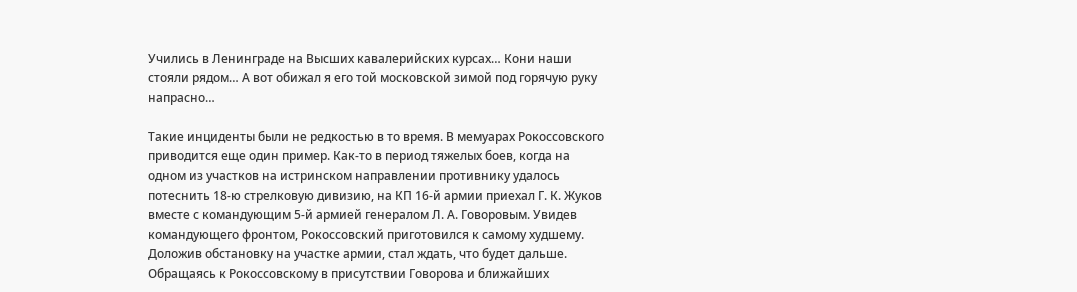Учились в Ленинграде на Высших кавалерийских курсах… Кони наши стояли рядом… А вот обижал я его той московской зимой под горячую руку напрасно…

Такие инциденты были не редкостью в то время. В мемуарах Рокоссовского приводится еще один пример. Как-то в период тяжелых боев, когда на одном из участков на истринском направлении противнику удалось потеснить 18-ю стрелковую дивизию, на КП 16-й армии приехал Г. К. Жуков вместе с командующим 5-й армией генералом Л. А. Говоровым. Увидев командующего фронтом, Рокоссовский приготовился к самому худшему. Доложив обстановку на участке армии, стал ждать, что будет дальше. Обращаясь к Рокоссовскому в присутствии Говорова и ближайших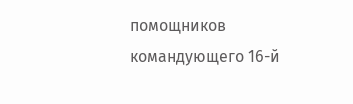помощников командующего 16-й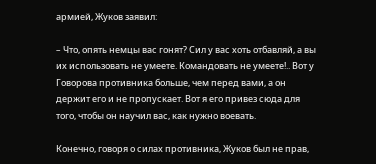армией, Жуков заявил:

– Что, опять немцы вас гонят? Сил у вас хоть отбавляй, а вы их использовать не умеете. Командовать не умеете!.. Вот у Говорова противника больше, чем перед вами, а он держит его и не пропускает. Вот я его привез сюда для того, чтобы он научил вас, как нужно воевать.

Конечно, говоря о силах противника, Жуков был не прав,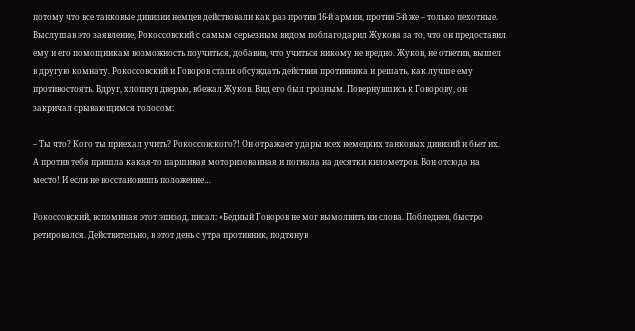потому что все танковые дивизии немцев действовали как раз против 16-й армии, против 5-й же – только пехотные. Выслушав это заявление, Рокоссовский с самым серьезным видом поблагодарил Жукова за то, что он предоставил ему и его помощникам возможность поучиться, добавив, что учиться никому не вредно. Жуков, не ответив, вышел в другую комнату. Рокоссовский и Говоров стали обсуждать действия противника и решать, как лучше ему противостоять. Вдруг, хлопнув дверью, вбежал Жуков. Вид его был грозным. Повернувшись к Говорову, он закричал срывающимся голосом:

– Ты что? Кого ты приехал учить? Рокоссовского?! Он отражает удары всех немецких танковых дивизий и бьет их. А против тебя пришла какая-то паршивая моторизованная и погнала на десятки километров. Вон отсюда на место! И если не восстановишь положение…

Рокоссовский, вспоминая этот эпизод, писал: «Бедный Говоров не мог вымолвить ни слова. Побледнев, быстро ретировался. Действительно, в этот день с утра противник, подтянув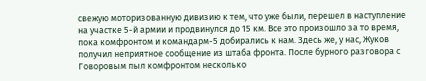свежую моторизованную дивизию к тем, что уже были, перешел в наступление на участке 5-й армии и продвинулся до 15 км. Все это произошло за то время, пока комфронтом и командарм-5 добирались к нам. Здесь же, у нас, Жуков получил неприятное сообщение из штаба фронта. После бурного разговора с Говоровым пыл комфронтом несколько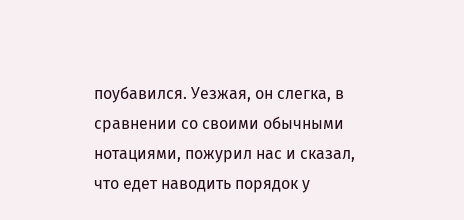поубавился. Уезжая, он слегка, в сравнении со своими обычными нотациями, пожурил нас и сказал, что едет наводить порядок у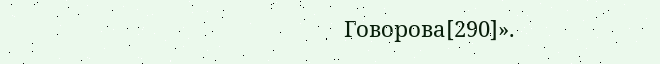Говорова[290]».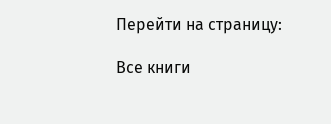Перейти на страницу:

Все книги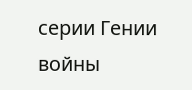серии Гении войны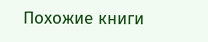Похожие книги